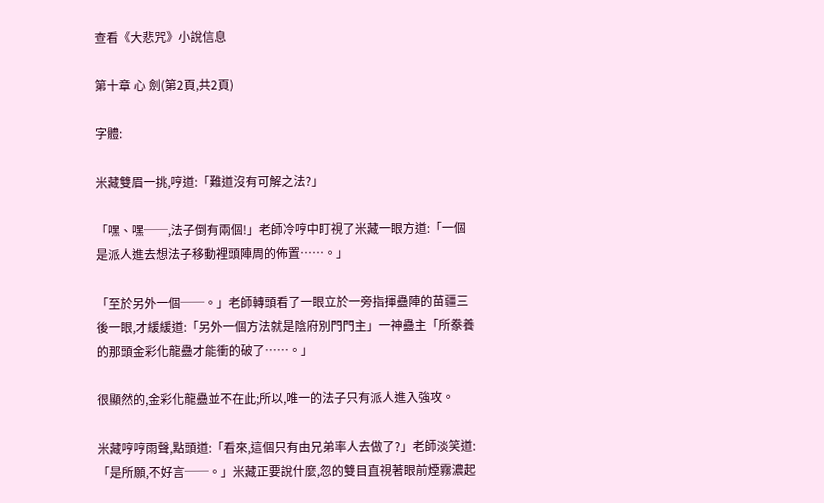查看《大悲咒》小說信息

第十章 心 劍(第2頁,共2頁)

字體:

米藏雙眉一挑,哼道:「難道沒有可解之法?」

「嘿、嘿──,法子倒有兩個!」老師冷哼中盯視了米藏一眼方道:「一個是派人進去想法子移動裡頭陣周的佈置……。」

「至於另外一個──。」老師轉頭看了一眼立於一旁指揮蠱陣的苗疆三後一眼,才緩緩道:「另外一個方法就是陰府別門門主」一神蠱主「所豢養的那頭金彩化龍蠱才能衝的破了……。」

很顯然的,金彩化龍蠱並不在此;所以,唯一的法子只有派人進入強攻。

米藏哼哼雨聲,點頭道:「看來,這個只有由兄弟率人去做了?」老師淡笑道:「是所願,不好言──。」米藏正要說什麼,忽的雙目直視著眼前煙霧濃起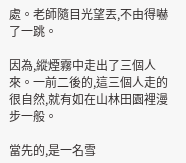處。老師隨目光望丟,不由得嚇了一跳。

因為,縱煙霧中走出了三個人來。一前二後的,這三個人走的很自然,就有如在山林田園裡漫步一般。

當先的,是一名雪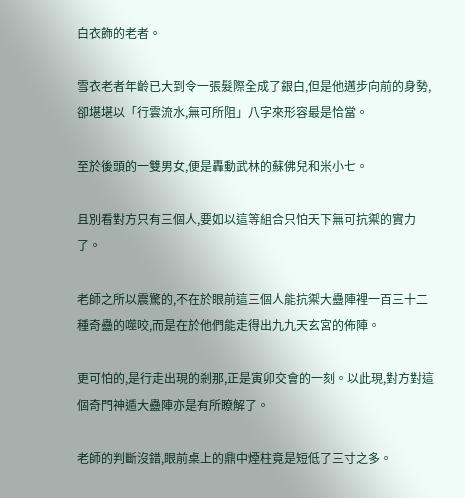白衣飾的老者。

雪衣老者年齡已大到令一張髮際全成了銀白,但是他邁步向前的身勢,卻堪堪以「行雲流水,無可所阻」八字來形容最是恰當。

至於後頭的一雙男女,便是轟動武林的蘇佛兒和米小七。

且別看對方只有三個人,要如以這等組合只怕天下無可抗禦的實力了。

老師之所以震驚的,不在於眼前這三個人能抗禦大蠱陣裡一百三十二種奇蠱的噬咬,而是在於他們能走得出九九天玄宮的佈陣。

更可怕的,是行走出現的剎那,正是寅卯交會的一刻。以此現,對方對這個奇門神遁大蠱陣亦是有所瞭解了。

老師的判斷沒錯,眼前桌上的鼎中煙柱竟是短低了三寸之多。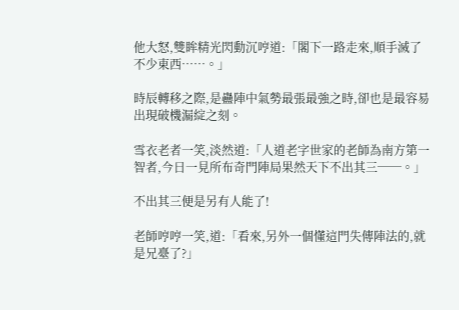他大怒,雙眸精光閃動沉哼道:「閣下一路走來,順手滅了不少東西……。」

時辰轉移之際,是蠱陣中氣勢最張最強之時,卻也是最容易出現破機漏綻之刻。

雪衣老者一笑,淡然道:「人道老字世家的老師為南方第一智者,今日一見所布奇門陣局果然天下不出其三──。」

不出其三便是另有人能了!

老師哼哼一笑,道:「看來,另外一個懂這門失傳陣法的,就是兄臺了?」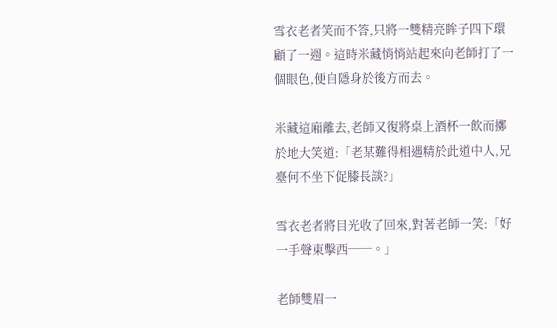雪衣老者笑而不答,只將一雙精亮眸子四下環顧了一週。這時米藏悄悄站起來向老師打了一個眼色,便自隱身於後方而去。

米藏這廂離去,老師又復將桌上酒杯一飲而擲於地大笑道:「老某難得相遇精於此道中人,兄臺何不坐下促膝長談?」

雪衣老者將目光收了回來,對著老師一笑:「好一手聲東擊西──。」

老師雙眉一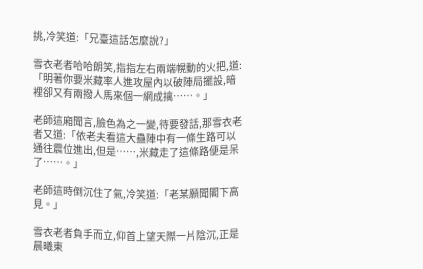挑,冷笑道:「兄臺這話怎麼說?」

雪衣老者哈哈朗笑,指指左右兩端幌動的火把,道:「明著你要米藏率人進攻屋內以破陣局擺設,暗裡卻又有兩撥人馬來個一網成擒……。」

老師這廂聞言,臉色為之一變,待要發話,那雪衣老者又道:「依老夫看這大蠱陣中有一條生路可以通往震位進出,但是……,米藏走了這條路便是呆了……。」

老師這時倒沉住了氣,冷笑道:「老某願聞閣下高見。」

雪衣老者負手而立,仰首上望天際一片陰沉,正是晨曦東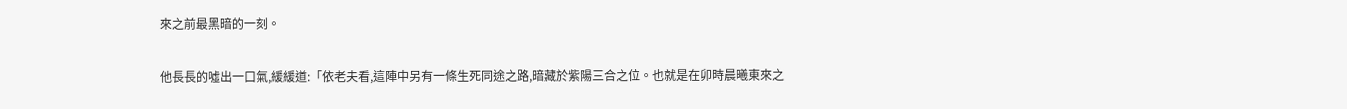來之前最黑暗的一刻。

他長長的噓出一口氣,緩緩道:「依老夫看,這陣中另有一條生死同途之路,暗藏於紫陽三合之位。也就是在卯時晨曦東來之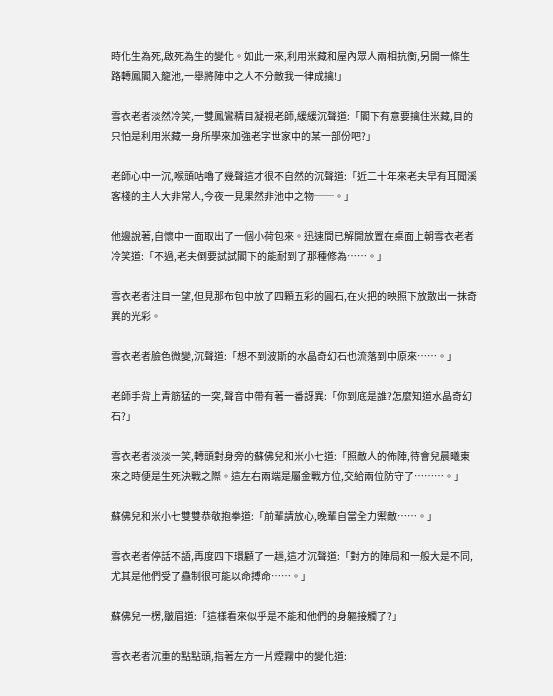時化生為死,啟死為生的變化。如此一來,利用米藏和屋內眾人兩相抗衡,另開一條生路轉鳳閣入龍池,一舉將陣中之人不分敵我一律成擒!」

雪衣老者淡然冷笑,一雙鳳鸞精目凝視老師,緩緩沉聲道:「閣下有意要擒住米藏,目的只怕是利用米藏一身所學來加強老字世家中的某一部份吧?」

老師心中一沉,喉頭咕嚕了幾聲這才很不自然的沉聲道:「近二十年來老夫早有耳聞溪客棧的主人大非常人,今夜一見果然非池中之物──。」

他邊說著,自懷中一面取出了一個小荷包來。迅速間已解開放置在桌面上朝雪衣老者冷笑道:「不過,老夫倒要試試閣下的能耐到了那種修為……。」

雪衣老者注目一望,但見那布包中放了四顆五彩的圓石,在火把的映照下放散出一抹奇異的光彩。

雪衣老者臉色微變,沉聲道:「想不到波斯的水晶奇幻石也流落到中原來……。」

老師手背上青筋猛的一突,聲音中帶有著一番訝異:「你到底是誰?怎麼知道水晶奇幻石?」

雪衣老者淡淡一笑,轉頭對身旁的蘇佛兒和米小七道:「照敵人的佈陣,待會兒晨曦東來之時便是生死決戰之際。這左右兩端是屬金戰方位,交給兩位防守了………。」

蘇佛兒和米小七雙雙恭敬抱拳道:「前輩請放心,晚輩自當全力禦敵……。」

雪衣老者停話不語,再度四下環顧了一趟,這才沉聲道:「對方的陣局和一般大是不同,尤其是他們受了蠱制很可能以命搏命……。」

蘇佛兒一楞,皺眉道:「這樣看來似乎是不能和他們的身軀接觸了?」

雪衣老者沉重的點點頭,指著左方一片煙霧中的變化道: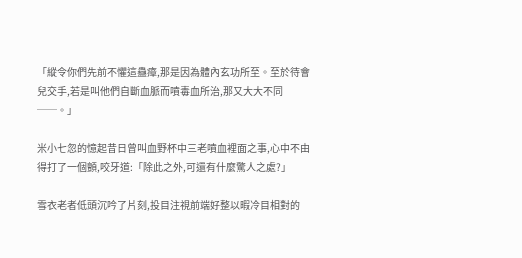「縱令你們先前不懼這蠱瘴,那是因為體內玄功所至。至於待會兒交手,若是叫他們自斷血脈而噴毒血所治,那又大大不同──。」

米小七忽的憶起昔日曾叫血野杯中三老噴血裡面之事,心中不由得打了一個顫,咬牙道:「除此之外,可還有什麼驚人之處?」

雪衣老者低頭沉吟了片刻,投目注視前端好整以暇冷目相對的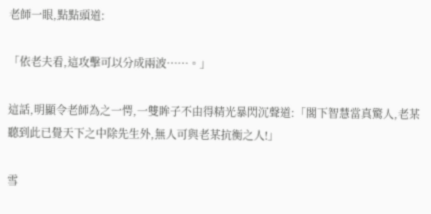老師一眼,點點頭道:

「依老夫看,這攻擊可以分成兩波……。」

這話,明顯令老師為之一愕,一雙眸子不由得精光暴閃沉聲道:「閣下智慧當真驚人,老某聽到此已覺天下之中除先生外,無人可與老某抗衡之人!」

雪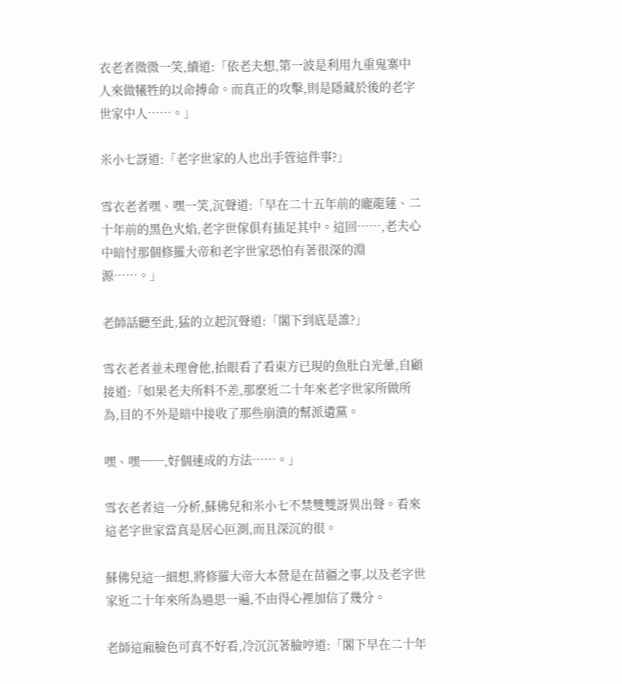衣老者微微一笑,續道:「依老夫想,第一波是利用九重鬼寨中人來做犧牲的以命搏命。而真正的攻擊,則是隱藏於後的老字世家中人……。」

米小七訝道:「老字世家的人也出手管這件事?」

雪衣老者嘿、嘿一笑,沉聲道:「早在二十五年前的龐龍蓮、二十年前的黑色火焰,老字世傢俱有插足其中。這回……,老夫心中暗忖那個修羅大帝和老字世家恐怕有著很深的淵源……。」

老師話聽至此,猛的立起沉聲道:「閣下到底是誰?」

雪衣老者並未理會他,抬眼看了看東方已現的魚肚白光暈,自顧接道:「如果老夫所料不差,那麼近二十年來老字世家所做所為,目的不外是暗中接收了那些崩潰的幫派遺黨。

嘿、嘿──,好個速成的方法……。」

雪衣老者這一分析,蘇佛兒和米小七不禁雙雙訝異出聲。看來這老字世家當真是居心叵測,而且深沉的很。

蘇佛兒這一細想,將修羅大帝大本營是在苗疆之事,以及老字世家近二十年來所為過思一遍,不由得心裡加信了幾分。

老師這廂臉色可真不好看,冷沉沉著臉哼道:「閣下早在二十年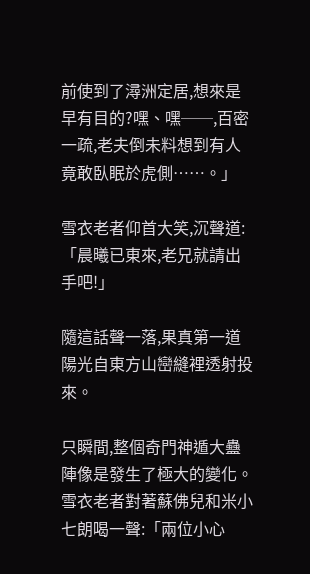前使到了潯洲定居,想來是早有目的?嘿、嘿──,百密一疏,老夫倒未料想到有人竟敢臥眠於虎側……。」

雪衣老者仰首大笑,沉聲道:「晨曦已東來,老兄就請出手吧!」

隨這話聲一落,果真第一道陽光自東方山巒縫裡透射投來。

只瞬間,整個奇門神遁大蠱陣像是發生了極大的變化。雪衣老者對著蘇佛兒和米小七朗喝一聲:「兩位小心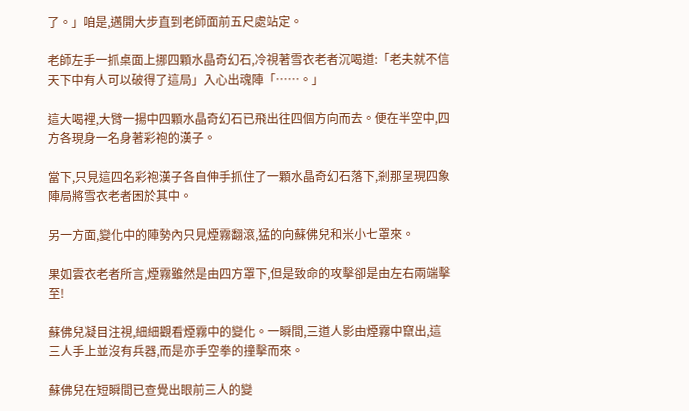了。」咱是,邁開大步直到老師面前五尺處站定。

老師左手一抓桌面上挪四顆水晶奇幻石,冷視著雪衣老者沉喝道:「老夫就不信天下中有人可以破得了這局」入心出魂陣「……。」

這大喝裡,大臂一揚中四顆水晶奇幻石已飛出往四個方向而去。便在半空中,四方各現身一名身著彩袍的漢子。

當下,只見這四名彩袍漢子各自伸手抓住了一顆水晶奇幻石落下,剎那呈現四象陣局將雪衣老者困於其中。

另一方面,變化中的陣勢內只見煙霧翻滾,猛的向蘇佛兒和米小七罩來。

果如雲衣老者所言,煙霧雖然是由四方罩下,但是致命的攻擊卻是由左右兩端擊至!

蘇佛兒凝目注視,細細觀看煙霧中的變化。一瞬間,三道人影由煙霧中竄出,這三人手上並沒有兵器,而是亦手空拳的撞擊而來。

蘇佛兒在短瞬間已查覺出眼前三人的變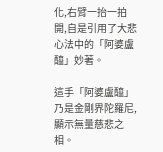化,右臂一抬一拍開,自是引用了大悲心法中的「阿婆盧醯」妙著。

這手「阿婆盧醯」乃是金剛界陀羅尼,顯示無量慈悲之相。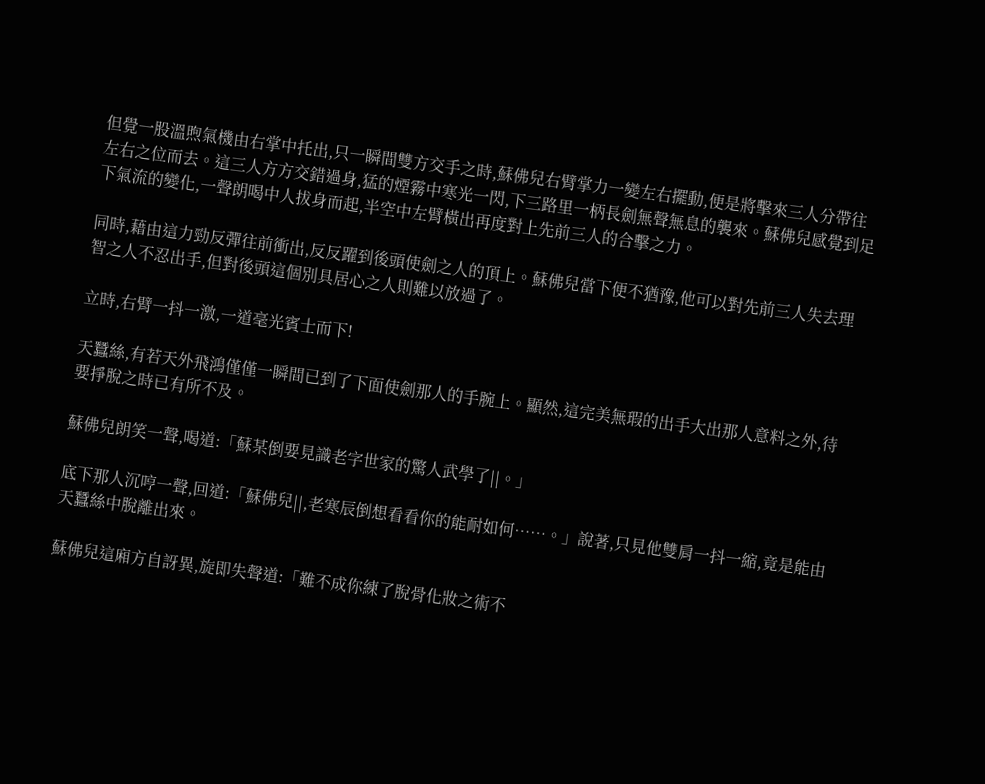但覺一股溫煦氣機由右掌中托出,只一瞬間雙方交手之時,蘇佛兒右臂掌力一變左右擺動,便是將擊來三人分帶往左右之位而去。這三人方方交錯過身,猛的煙霧中寒光一閃,下三路里一柄長劍無聲無息的襲來。蘇佛兒感覺到足下氣流的變化,一聲朗喝中人拔身而起,半空中左臂橫出再度對上先前三人的合擊之力。

同時,藉由這力勁反彈往前衝出,反反躍到後頭使劍之人的頂上。蘇佛兒當下便不猶豫,他可以對先前三人失去理智之人不忍出手,但對後頭這個別具居心之人則難以放過了。

立時,右臂一抖一激,一道毫光賓士而下!

天蠶絲,有若天外飛鴻僅僅一瞬間已到了下面使劍那人的手腕上。顯然,這完美無瑕的出手大出那人意料之外,待要掙脫之時已有所不及。

蘇佛兒朗笑一聲,喝道:「蘇某倒要見識老字世家的驚人武學了||。」

底下那人沉哼一聲,回道:「蘇佛兒||,老寒辰倒想看看你的能耐如何……。」說著,只見他雙肩一抖一縮,竟是能由天蠶絲中脫離出來。

蘇佛兒這廂方自訝異,旋即失聲道:「難不成你練了脫骨化妝之術不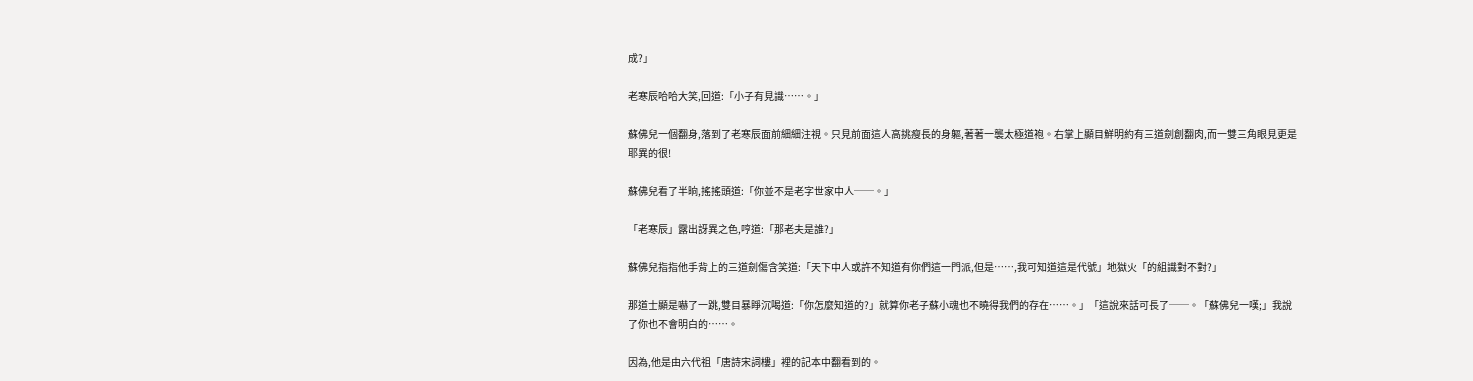成?」

老寒辰哈哈大笑,回道:「小子有見識……。」

蘇佛兒一個翻身,落到了老寒辰面前細細注視。只見前面這人高挑瘦長的身軀,著著一襲太極道袍。右掌上顯目鮮明約有三道劍創翻肉,而一雙三角眼見更是耶異的很!

蘇佛兒看了半晌,搖搖頭道:「你並不是老字世家中人──。」

「老寒辰」露出訝異之色,哼道:「那老夫是誰?」

蘇佛兒指指他手背上的三道劍傷含笑道:「天下中人或許不知道有你們這一門派,但是……,我可知道這是代號」地獄火「的組識對不對?」

那道士顯是嚇了一跳,雙目暴睜沉喝道:「你怎麼知道的?」就算你老子蘇小魂也不曉得我們的存在……。」「這說來話可長了──。「蘇佛兒一嘆;」我說了你也不會明白的……。

因為,他是由六代祖「唐詩宋詞樓」裡的記本中翻看到的。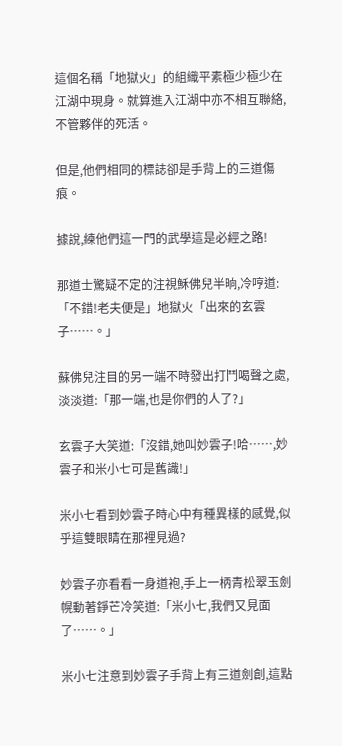這個名稱「地獄火」的組織平素極少極少在江湖中現身。就算進入江湖中亦不相互聯絡,不管夥伴的死活。

但是,他們相同的標誌卻是手背上的三道傷痕。

據說,練他們這一門的武學這是必經之路!

那道士驚疑不定的注視穌佛兒半晌,冷哼道:「不錯!老夫便是」地獄火「出來的玄雲子……。」

蘇佛兒注目的另一端不時發出打鬥喝聲之處,淡淡道:「那一端,也是你們的人了?」

玄雲子大笑道:「沒錯,她叫妙雲子!哈……,妙雲子和米小七可是舊識!」

米小七看到妙雲子時心中有種異樣的感覺,似乎這雙眼睛在那裡見過?

妙雲子亦看看一身道袍,手上一柄青松翠玉劍幌動著錚芒冷笑道:「米小七,我們又見面了……。」

米小七注意到妙雲子手背上有三道劍創,這點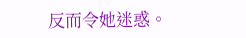反而令她迷惑。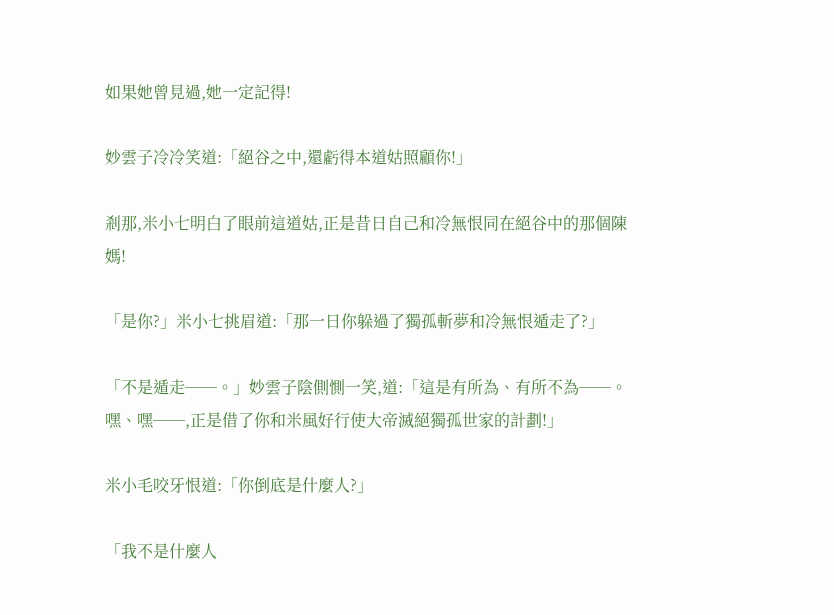如果她曾見過,她一定記得!

妙雲子冷冷笑道:「絕谷之中,還虧得本道姑照顧你!」

剎那,米小七明白了眼前這道姑,正是昔日自己和冷無恨同在絕谷中的那個陳媽!

「是你?」米小七挑眉道:「那一日你躲過了獨孤斬夢和冷無恨遁走了?」

「不是遁走──。」妙雲子陰側惻一笑,道:「這是有所為、有所不為──。嘿、嘿──,正是借了你和米風好行使大帝滅絕獨孤世家的計劃!」

米小毛咬牙恨道:「你倒底是什麼人?」

「我不是什麼人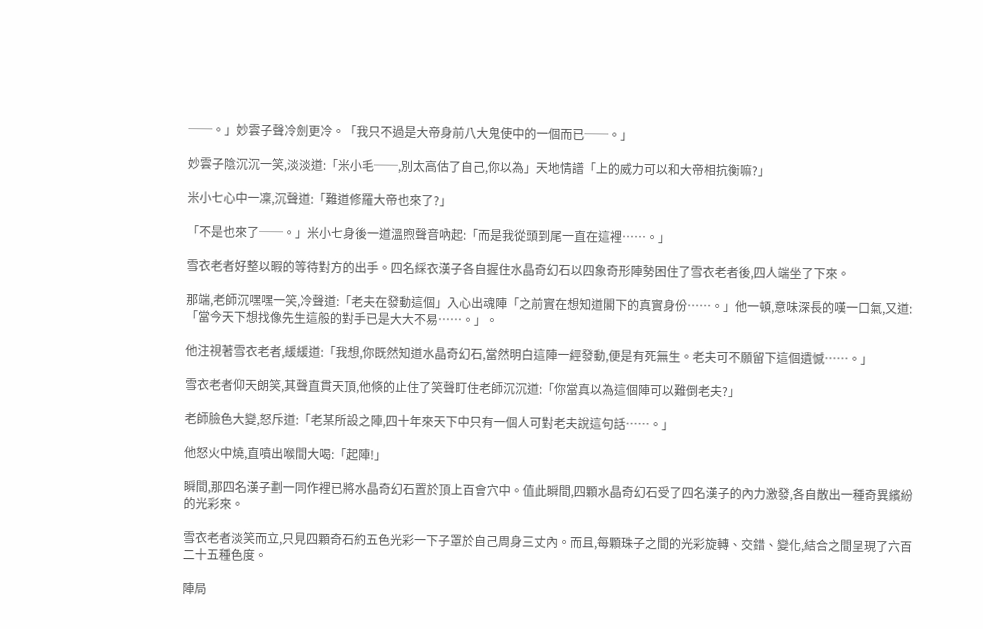──。」妙雲子聲冷劍更冷。「我只不過是大帝身前八大鬼使中的一個而已──。」

妙雲子陰沉沉一笑,淡淡道:「米小毛──,別太高估了自己,你以為」天地情譜「上的威力可以和大帝相抗衡嘛?」

米小七心中一凜,沉聲道:「難道修羅大帝也來了?」

「不是也來了──。」米小七身後一道溫煦聲音吶起:「而是我從頭到尾一直在這裡……。」

雪衣老者好整以暇的等待對方的出手。四名綵衣漢子各自握住水晶奇幻石以四象奇形陣勢困住了雪衣老者後,四人端坐了下來。

那端,老師沉嘿嘿一笑,冷聲道:「老夫在發動這個」入心出魂陣「之前實在想知道閣下的真實身份……。」他一頓,意味深長的嘆一口氣,又道:「當今天下想找像先生這般的對手已是大大不易……。」。

他注視著雪衣老者,緩緩道:「我想,你既然知道水晶奇幻石,當然明白這陣一經發動,便是有死無生。老夫可不願留下這個遺憾……。」

雪衣老者仰天朗笑,其聲直貫天頂,他倏的止住了笑聲盯住老師沉沉道:「你當真以為這個陣可以難倒老夫?」

老師臉色大變,怒斥道:「老某所設之陣,四十年來天下中只有一個人可對老夫說這句話……。」

他怒火中燒,直噴出喉間大喝:「起陣!」

瞬間,那四名漢子劃一同作裡已將水晶奇幻石置於頂上百會穴中。值此瞬間,四顆水晶奇幻石受了四名漢子的內力激發,各自散出一種奇異繽紛的光彩來。

雪衣老者淡笑而立,只見四顆奇石約五色光彩一下子罩於自己周身三丈內。而且,每顆珠子之間的光彩旋轉、交錯、變化,結合之間呈現了六百二十五種色度。

陣局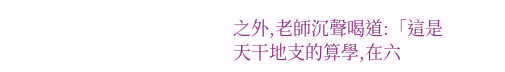之外,老師沉聲喝道:「這是天干地支的算學,在六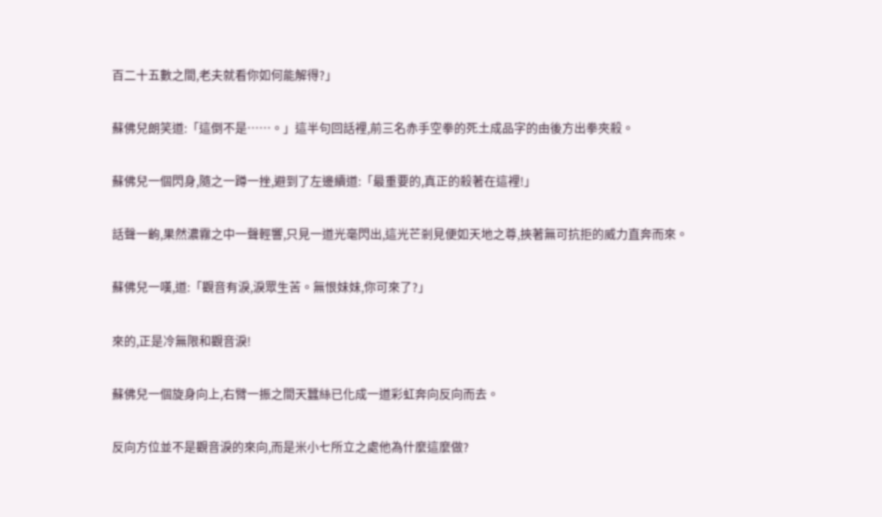百二十五數之間,老夫就看你如何能解得?」

蘇佛兒朗笑道:「這倒不是……。」這半句回話裡,前三名赤手空拳的死土成品字的由後方出拳夾殺。

蘇佛兒一個閃身,隨之一蹲一挫,避到了左邊續道:「最重要的,真正的殺著在這裡!」

話聲一齣,果然濃霧之中一聲輕響,只見一道光毫閃出,這光芒剎見便如天地之尊,挾著無可抗拒的威力直奔而來。

蘇佛兒一嘆,道:「觀音有淚,淚眾生苦。無恨妹妹,你可來了?」

來的,正是冷無限和觀音淚!

蘇佛兒一個旋身向上,右臂一振之間天蠶絲已化成一道彩虹奔向反向而去。

反向方位並不是觀音淚的來向,而是米小七所立之處他為什麼這麼做?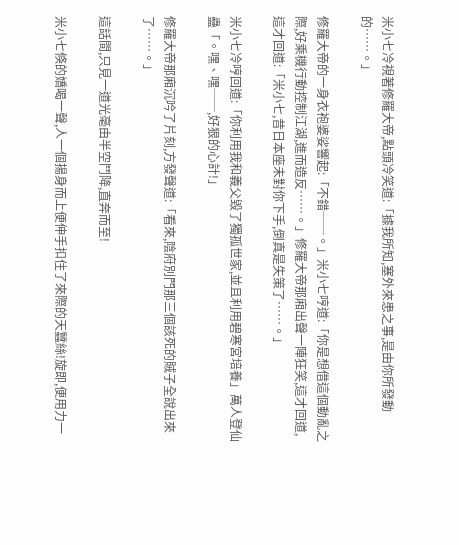米小七冷視著修羅大帝,點頭冷笑道:「據我所知,塞外來患之事,是由你所發動的……。」

修羅大帝的一身衣袍婆娑響起:「不錯──。」米小七哼道:「你是想借這個動亂之際,好乘機行動控制江湖,進而造反……。」修羅大帝那廂出聲一陣狂笑,這才回道,這才回道:「米小七,昔日本座未對你下手,倒真是失策了……。」

米小七冷哼回道:「你利用我和義父毀了獨孤世家,並且利用碧寒宮培養」萬人登仙蠱「。嘿、嘿──,好狠的心計!」

修羅大帝那廂沉吟了片刻,方發聲道:「看來,陰府別門那三個該死的賊子全說出來了……。」

這話間,只見一道光毫由半空鬥降,直奔而至!

米小七倏的嬌喝一聲,人一個揚身而上便伸手扣住了來際的天蠶絲!旋即,便用力一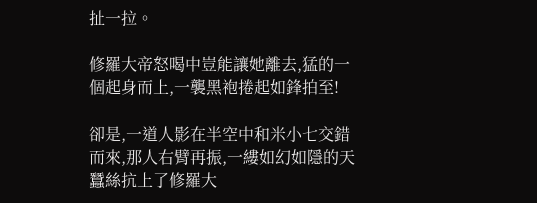扯一拉。

修羅大帝怒喝中豈能讓她離去,猛的一個起身而上,一襲黑袍捲起如鋒拍至!

卻是,一道人影在半空中和米小七交錯而來,那人右臂再振,一縷如幻如隱的天蠶絲抗上了修羅大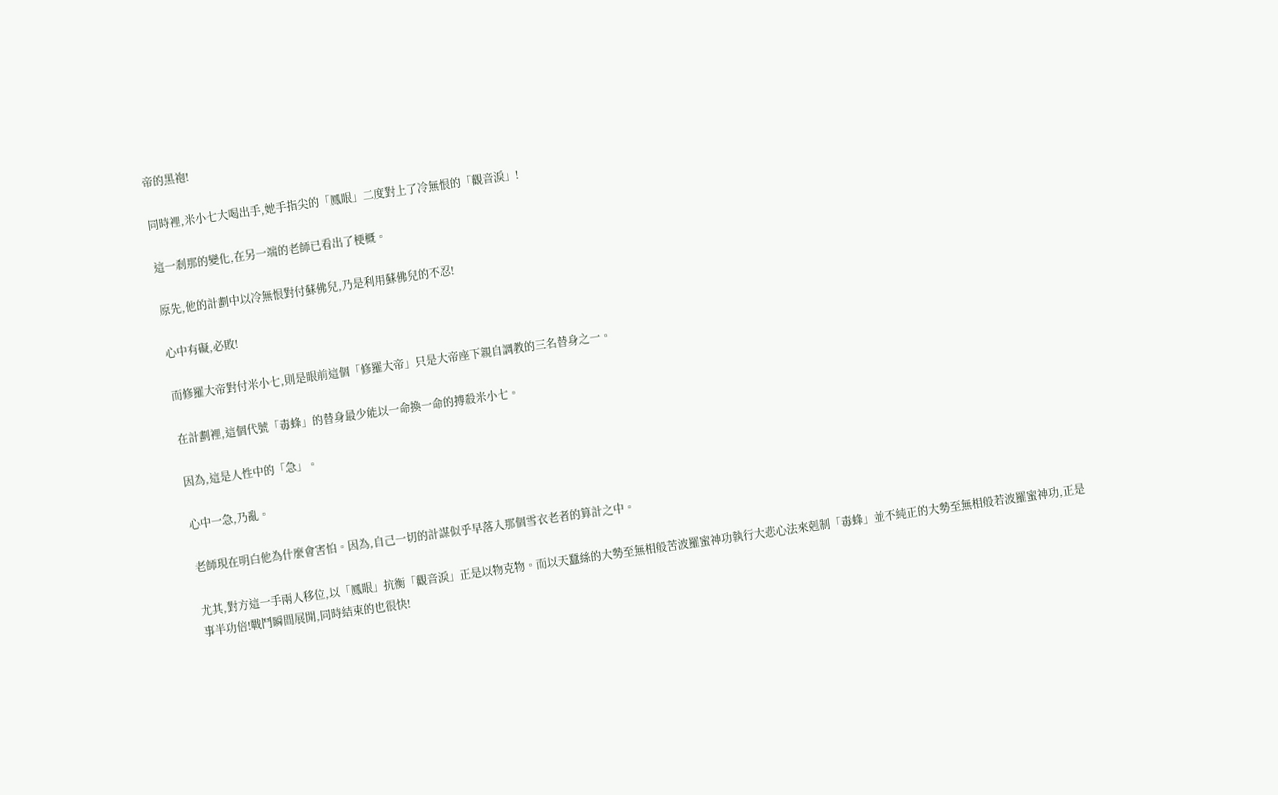帝的黑袍!

同時裡,米小七大喝出手,她手指尖的「鳳眼」二度對上了冷無恨的「觀音淚」!

這一剎那的變化,在另一端的老師已看出了梗概。

原先,他的計劃中以冷無恨對付蘇佛兒,乃是利用蘇佛兒的不忍!

心中有礙,必敗!

而修羅大帝對付米小七,則是眼前這個「修羅大帝」只是大帝座下親自調教的三名替身之一。

在計劃裡,這個代號「毒蜂」的替身最少能以一命換一命的搏殺米小七。

因為,這是人性中的「急」。

心中一急,乃亂。

老師現在明白他為什麼會害怕。因為,自己一切的計謀似乎早落入那個雪衣老者的算計之中。

尤其,對方這一手兩人移位,以「鳳眼」抗衡「觀音淚」正是以物克物。而以天蠶絲的大勢至無相般苦波羅蜜神功執行大悲心法來剋制「毒蜂」並不純正的大勢至無相般若波羅蜜神功,正是事半功倍!戰鬥瞬間展開,同時結束的也很快!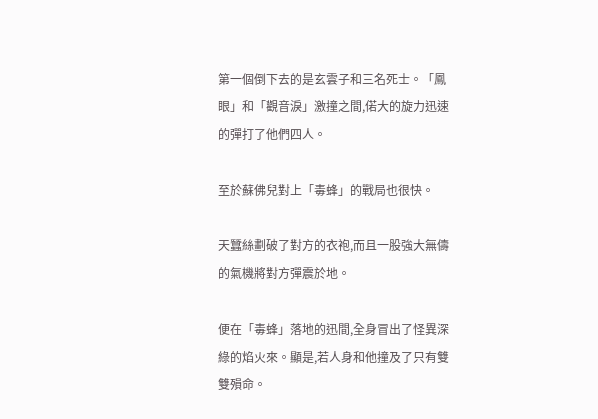第一個倒下去的是玄雲子和三名死士。「鳳眼」和「觀音淚」激撞之間,偌大的旋力迅速的彈打了他們四人。

至於蘇佛兒對上「毒蜂」的戰局也很快。

天蠶絲劃破了對方的衣袍,而且一股強大無儔的氣機將對方彈震於地。

便在「毒蜂」落地的迅間,全身冒出了怪異深綠的焰火來。顯是,若人身和他撞及了只有雙雙殞命。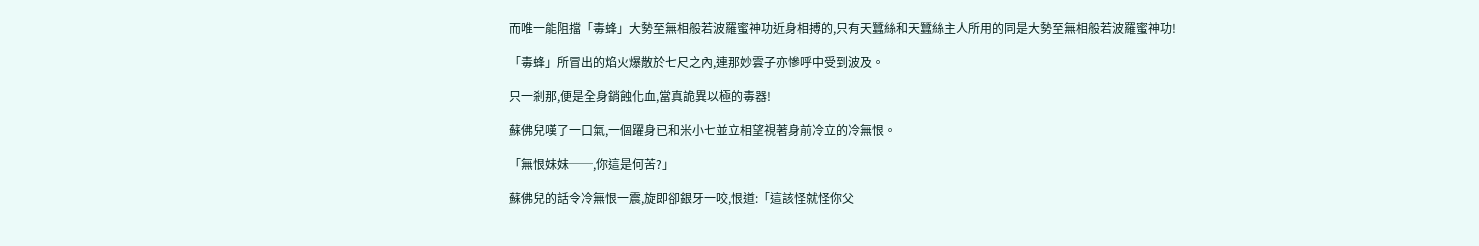而唯一能阻擋「毒蜂」大勢至無相般若波羅蜜神功近身相搏的,只有天蠶絲和天蠶絲主人所用的同是大勢至無相般若波羅蜜神功!

「毒蜂」所冒出的焰火爆散於七尺之內,連那妙雲子亦慘呼中受到波及。

只一剎那,便是全身銷蝕化血,當真詭異以極的毒器!

蘇佛兒嘆了一口氣,一個躍身已和米小七並立相望視著身前冷立的冷無恨。

「無恨妹妹──,你這是何苦?」

蘇佛兒的話令冷無恨一震,旋即卻銀牙一咬,恨道:「這該怪就怪你父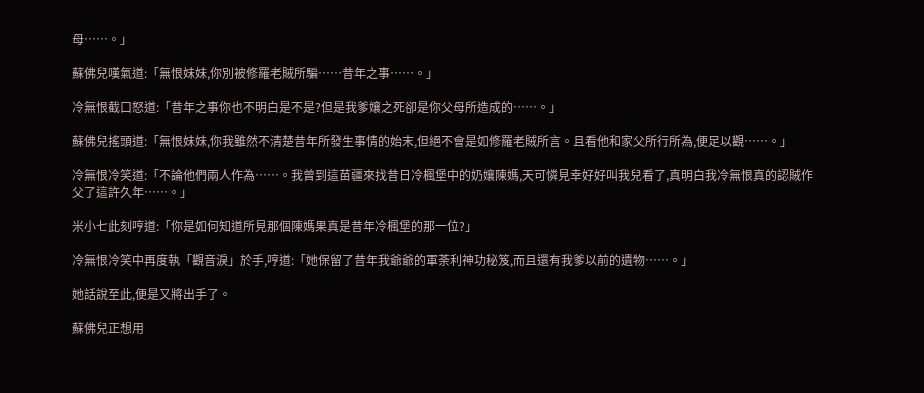母……。」

蘇佛兒嘆氣道:「無恨妹妹,你別被修羅老賊所騙……昔年之事……。」

冷無恨截口怒道:「昔年之事你也不明白是不是?但是我爹孃之死卻是你父母所造成的……。」

蘇佛兒搖頭道:「無恨妹妹,你我雖然不清楚昔年所發生事情的始末,但絕不會是如修羅老賊所言。且看他和家父所行所為,便足以觀……。」

冷無恨冷笑道:「不論他們兩人作為……。我曾到這苗疆來找昔日冷楓堡中的奶孃陳媽,天可憐見幸好好叫我兒看了,真明白我冷無恨真的認賊作父了這許久年……。」

米小七此刻哼道:「你是如何知道所見那個陳媽果真是昔年冷楓堡的那一位?」

冷無恨冷笑中再度執「觀音淚」於手,哼道:「她保留了昔年我爺爺的軍荼利神功秘笈,而且還有我爹以前的遺物……。」

她話說至此,便是又將出手了。

蘇佛兒正想用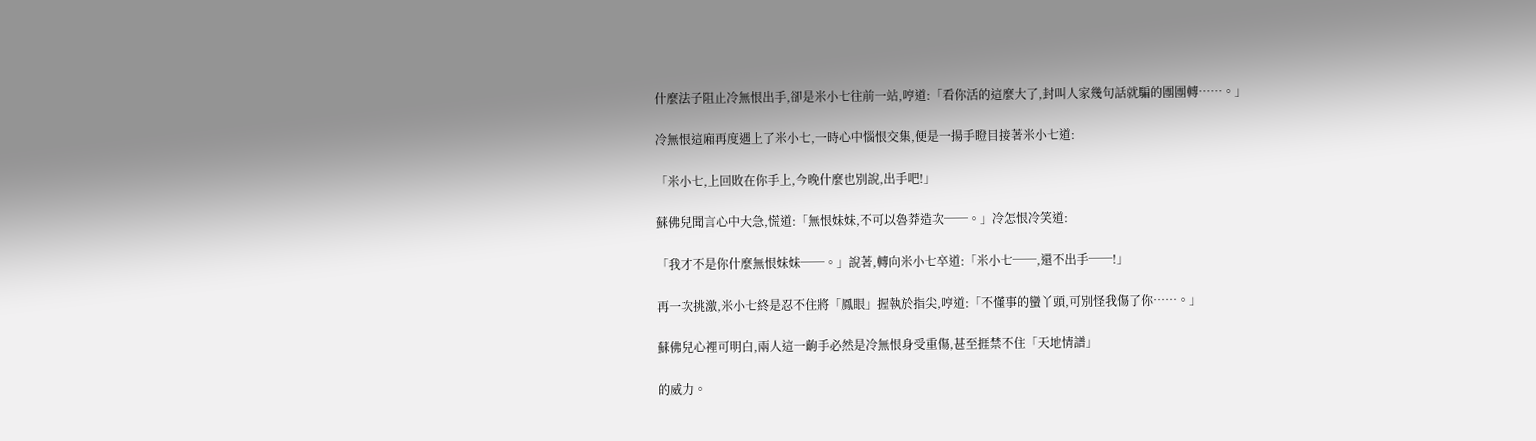什麼法子阻止冷無恨出手,卻是米小七往前一站,哼道:「看你活的這麼大了,封叫人家幾句話就騙的團團轉……。」

冷無恨這廂再度遇上了米小七,一時心中惱恨交集,便是一揚手瞪目接著米小七道:

「米小七,上回敗在你手上,今晚什麼也別說,出手吧!」

蘇佛兒聞言心中大急,慌道:「無恨妹妹,不可以魯莽造次──。」冷怎恨冷笑道:

「我才不是你什麼無恨妹妹──。」說著,轉向米小七卒道:「米小七──,還不出手──!」

再一次挑激,米小七終是忍不住將「鳳眼」握執於指尖,哼道:「不懂事的蠻丫頭,可別怪我傷了你……。」

蘇佛兒心裡可明白,兩人這一齣手必然是冷無恨身受重傷,甚至捱禁不住「天地情譜」

的威力。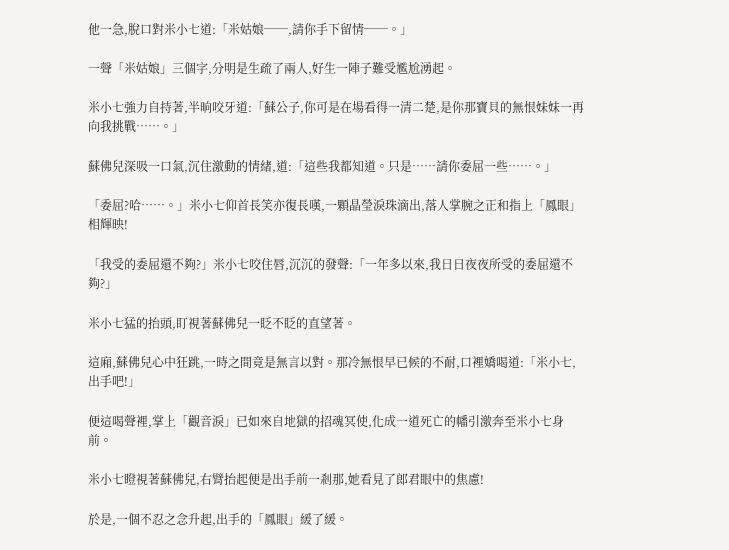他一急,脫口對米小七道:「米姑娘──,請你手下留情──。」

一聲「米姑娘」三個字,分明是生疏了兩人,好生一陣子難受尷尬湧起。

米小七強力自持著,半晌咬牙道:「蘇公子,你可是在場看得一清二楚,是你那寶貝的無恨妹妹一再向我挑戰……。」

蘇佛兒深吸一口氣,沉住激動的情緒,道:「這些我都知道。只是……請你委屈一些……。」

「委屈?哈……。」米小七仰首長笑亦復長嘆,一顆晶瑩淚珠滴出,落人掌腕之正和指上「鳳眼」相輝映!

「我受的委屈還不夠?」米小七咬住唇,沉沉的發聲:「一年多以來,我日日夜夜所受的委屈還不夠?」

米小七猛的抬頭,盯視著蘇佛兒一眨不眨的直望著。

這廂,蘇佛兒心中狂跳,一時之間竟是無言以對。那冷無恨早已候的不耐,口裡嬌喝道:「米小七,出手吧!」

便這喝聲裡,掌上「觀音淚」已如來自地獄的招魂冥使,化成一道死亡的幡引激奔至米小七身前。

米小七瞪視著蘇佛兒,右臂抬起便是出手前一剎那,她看見了郎君眼中的焦慮!

於是,一個不忍之念升起,出手的「鳳眼」緩了緩。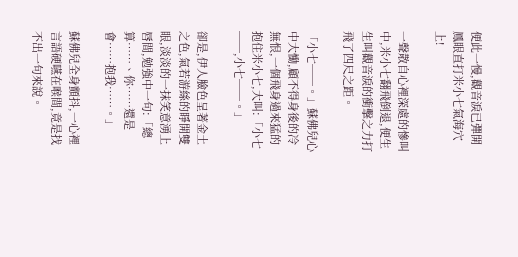便此一慢,觀音淚已彈開鳳眼直打米小七氣海穴上!

一聲散自心裡深處的慘叫中,米小七翻飛倒退,便生生叫觀音淚的衝擊之力打飛了四尺之距。

「小七──。」蘇佛兒心中大慟,顧不得身後的冷無恨,一個飛身過來猛的抱住米小七,大叫:「小七──,小七──。」

卻是,伊人臉色呈著金土之色,氣若游絲的睜開雙眼,淡淡的一抹笑意湧上唇間,勉強中一句:「總算……、你……還是會……抱我……。」

蘇佛兒全身顫抖,一心裡言語硬嚥在喉間,竟是找不出一句來說。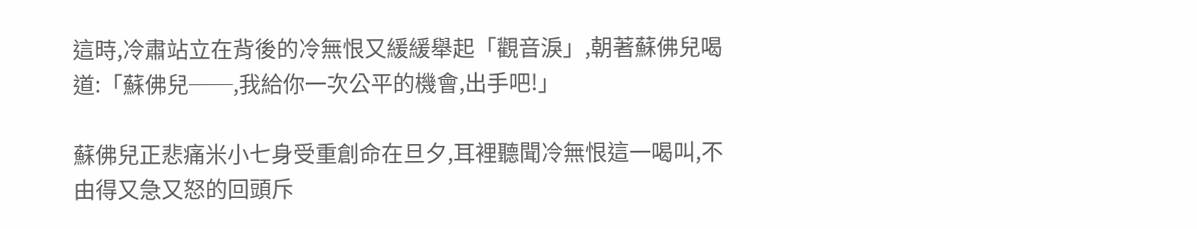這時,冷肅站立在背後的冷無恨又緩緩舉起「觀音淚」,朝著蘇佛兒喝道:「蘇佛兒──,我給你一次公平的機會,出手吧!」

蘇佛兒正悲痛米小七身受重創命在旦夕,耳裡聽聞冷無恨這一喝叫,不由得又急又怒的回頭斥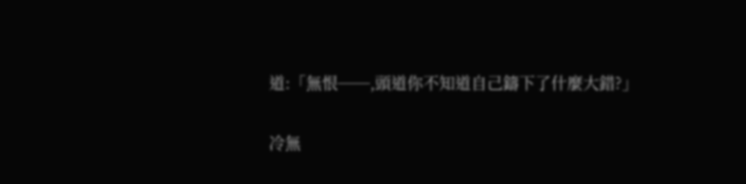道:「無恨──,頭道你不知道自己鑄下了什麼大錯?」

冷無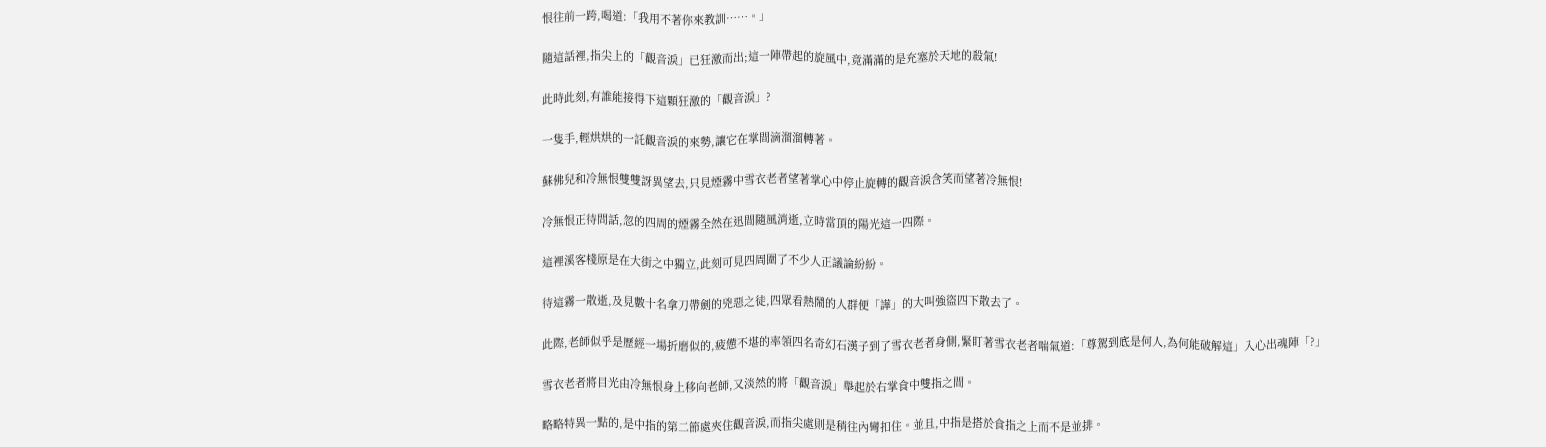恨往前一跨,喝道:「我用不著你來教訓……。」

隨這話裡,指尖上的「觀音淚」已狂激而出;這一陣帶起的旋風中,竟滿滿的是充塞於天地的殺氣!

此時此刻,有誰能接得下這顆狂激的「觀音淚」?

一隻手,輕烘烘的一託觀音淚的來勢,讓它在掌間滴溜溜轉著。

蘇佛兒和冷無恨雙雙訝異望去,只見煙霧中雪衣老者望著掌心中停止旋轉的觀音淚含笑而望著冷無恨!

冷無恨正待問話,忽的四周的煙霧全然在迅間隨風消逝,立時當頂的陽光這一四際。

這裡溪客棧原是在大街之中獨立,此刻可見四周圍了不少人正議論紛紛。

待這霧一散逝,及見數十名拿刀帶劍的兇惡之徒,四眾看熱鬧的人群便「譁」的大叫強盜四下散去了。

此際,老師似乎是歷經一場折磨似的,疲憊不堪的率領四名奇幻石漢子到了雪衣老者身側,緊盯著雪衣老者喘氣道:「尊駕到底是何人,為何能破解這」入心出魂陣「?」

雪衣老者將目光由冷無恨身上移向老師,又淡然的將「觀音淚」舉起於右掌食中雙指之間。

略略特異一點的,是中指的第二節處夾住觀音淚,而指尖處則是稍往內彎扣住。並且,中指是搭於食指之上而不是並排。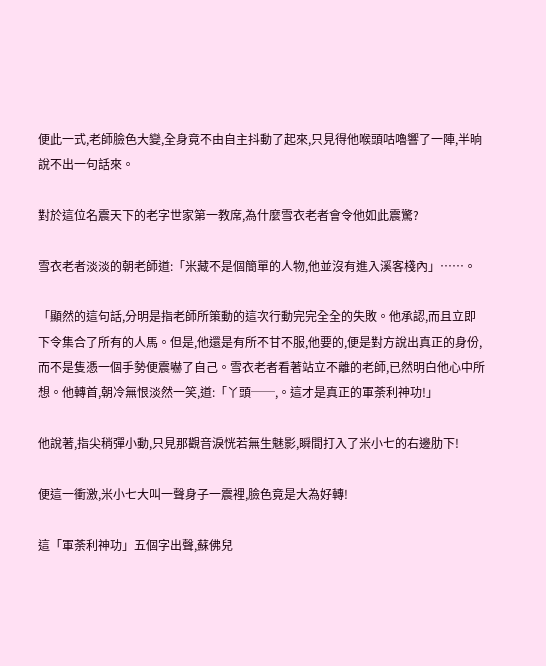便此一式,老師臉色大變,全身竟不由自主抖動了起來,只見得他喉頭咕嚕響了一陣,半晌說不出一句話來。

對於這位名震天下的老字世家第一教席,為什麼雪衣老者會令他如此震驚?

雪衣老者淡淡的朝老師道:「米藏不是個簡單的人物,他並沒有進入溪客棧內」……。

「顯然的這句話,分明是指老師所策動的這次行動完完全全的失敗。他承認,而且立即下令集合了所有的人馬。但是,他還是有所不甘不服,他要的,便是對方說出真正的身份,而不是隻憑一個手勢便震嚇了自己。雪衣老者看著站立不離的老師,已然明白他心中所想。他轉首,朝冷無恨淡然一笑,道:「丫頭──,。這才是真正的軍荼利神功!」

他說著,指尖稍彈小動,只見那觀音淚恍若無生魅影,瞬間打入了米小七的右邊肋下!

便這一衝激,米小七大叫一聲身子一震裡,臉色竟是大為好轉!

這「軍荼利神功」五個字出聲,蘇佛兒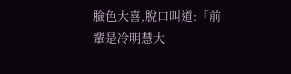臉色大喜,脫口叫道:「前輩是冷明慧大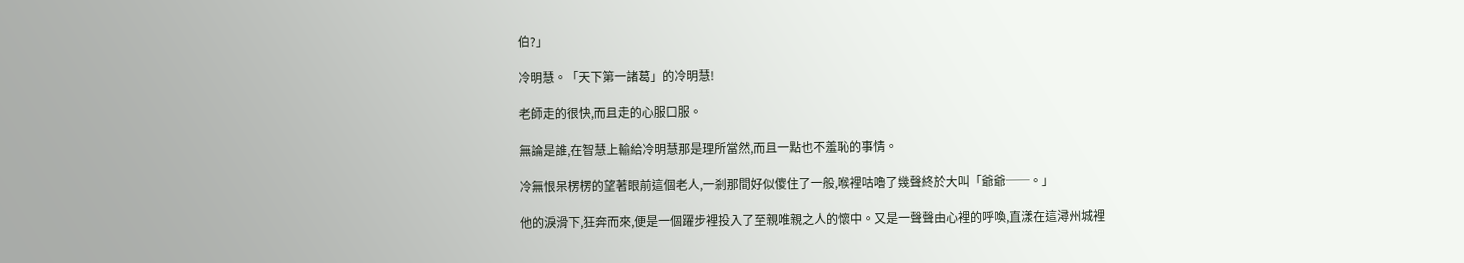伯?」

冷明慧。「天下第一諸葛」的冷明慧!

老師走的很快,而且走的心服口服。

無論是誰,在智慧上輸給冷明慧那是理所當然,而且一點也不羞恥的事情。

冷無恨呆楞楞的望著眼前這個老人,一剎那間好似傻住了一般,喉裡咕嚕了幾聲終於大叫「爺爺──。」

他的淚滑下,狂奔而來,便是一個躍步裡投入了至親唯親之人的懷中。又是一聲聲由心裡的呼喚,直漾在這潯州城裡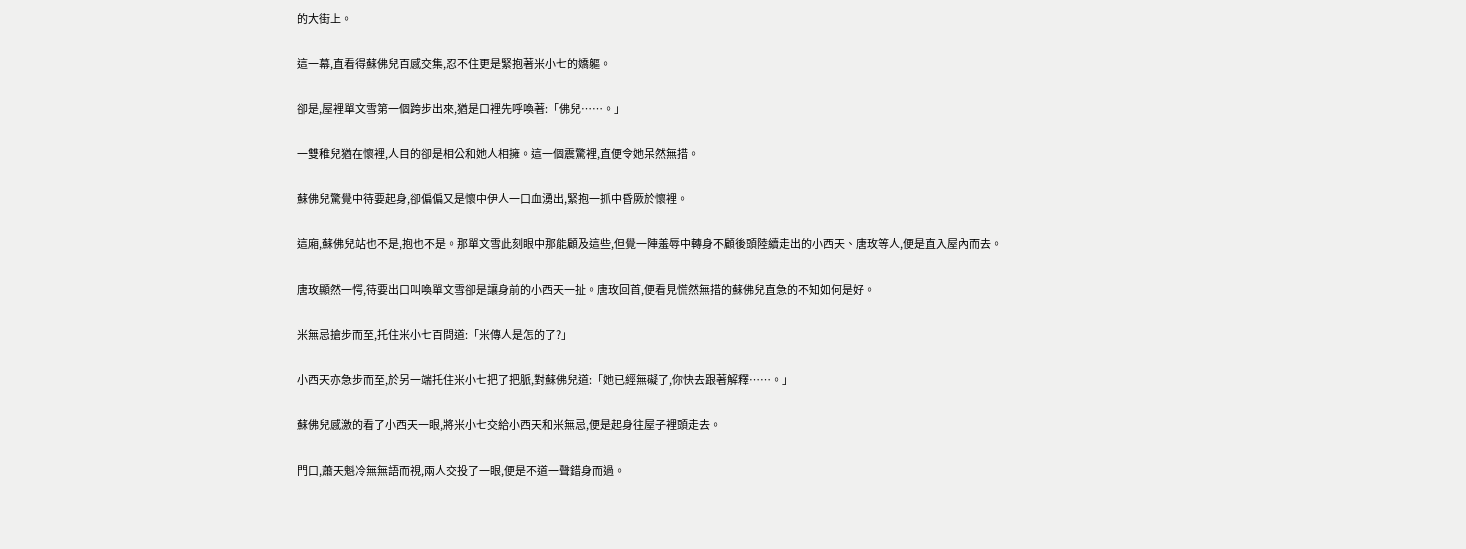的大街上。

這一幕,直看得蘇佛兒百感交集,忍不住更是緊抱著米小七的嬌軀。

卻是,屋裡單文雪第一個跨步出來,猶是口裡先呼喚著:「佛兒……。」

一雙稚兒猶在懷裡,人目的卻是相公和她人相擁。這一個震驚裡,直便令她呆然無措。

蘇佛兒驚覺中待要起身,卻偏偏又是懷中伊人一口血湧出,緊抱一抓中昏厥於懷裡。

這廂,蘇佛兒站也不是,抱也不是。那單文雪此刻眼中那能顧及這些,但覺一陣羞辱中轉身不顧後頭陸續走出的小西天、唐玫等人,便是直入屋內而去。

唐玫顯然一愕,待要出口叫喚單文雪卻是讓身前的小西天一扯。唐玫回首,便看見慌然無措的蘇佛兒直急的不知如何是好。

米無忌搶步而至,托住米小七百問道:「米傳人是怎的了?」

小西天亦急步而至,於另一端托住米小七把了把脈,對蘇佛兒道:「她已經無礙了,你快去跟著解釋……。」

蘇佛兒感激的看了小西天一眼,將米小七交給小西天和米無忌,便是起身往屋子裡頭走去。

門口,蕭天魁冷無無語而視,兩人交投了一眼,便是不道一聲錯身而過。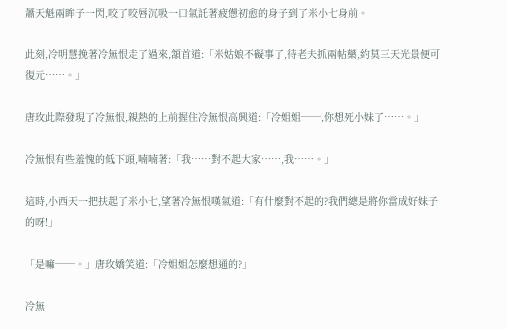蕭天魁兩眸子一閃,咬了咬唇沉吸一口氣託著疲憊初愈的身子到了米小七身前。

此刻,冷明慧挽著冷無恨走了過來,頷首道:「米姑娘不礙事了,待老夫抓兩帖藥,約莫三天光景便可復元……。」

唐玫此際發現了冷無恨,親熱的上前握住冷無恨高興道:「冷姐姐──,你想死小妹了……。」

冷無恨有些羞愧的低下頭,喃喃著:「我……對不起大家……,我……。」

這時,小西天一把扶起了米小七,望著冷無恨嘆氣道:「有什麼對不起的?我們總是將你當成好妹子的呀!」

「是嘛──。」唐玫嬌笑道:「冷姐姐怎麼想通的?」

冷無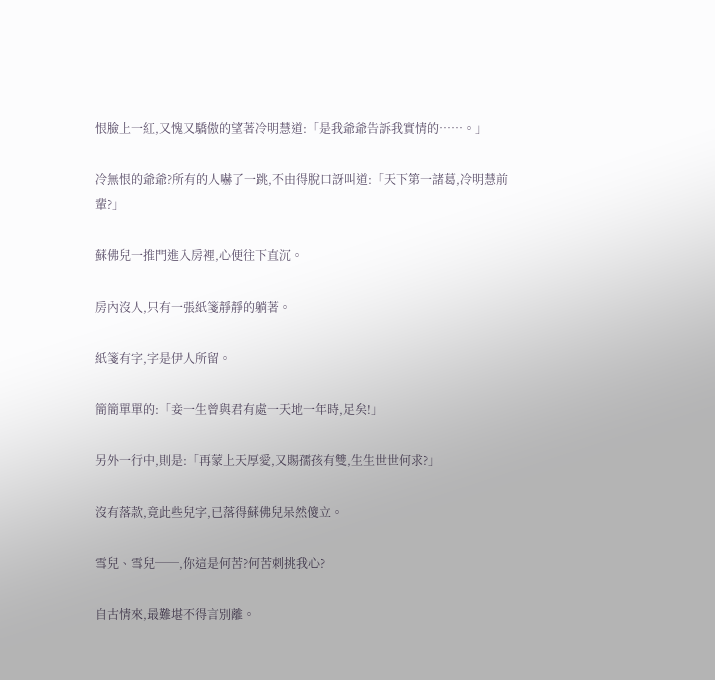恨臉上一紅,又愧又驕傲的望著冷明慧道:「是我爺爺告訴我實情的……。」

冷無恨的爺爺?所有的人嚇了一跳,不由得脫口訝叫道:「天下第一諸葛,冷明慧前輩?」

蘇佛兒一推門進入房裡,心便往下直沉。

房內沒人,只有一張紙箋靜靜的躺著。

紙箋有字,字是伊人所留。

簡簡單單的:「妾一生曾與君有處一天地一年時,足矣!」

另外一行中,則是:「再蒙上天厚愛,又賜孺孩有雙,生生世世何求?」

沒有落款,竟此些兒字,已落得蘇佛兒呆然傻立。

雪兒、雪兒──,你這是何苦?何苦刺挑我心?

自古情來,最難堪不得言別離。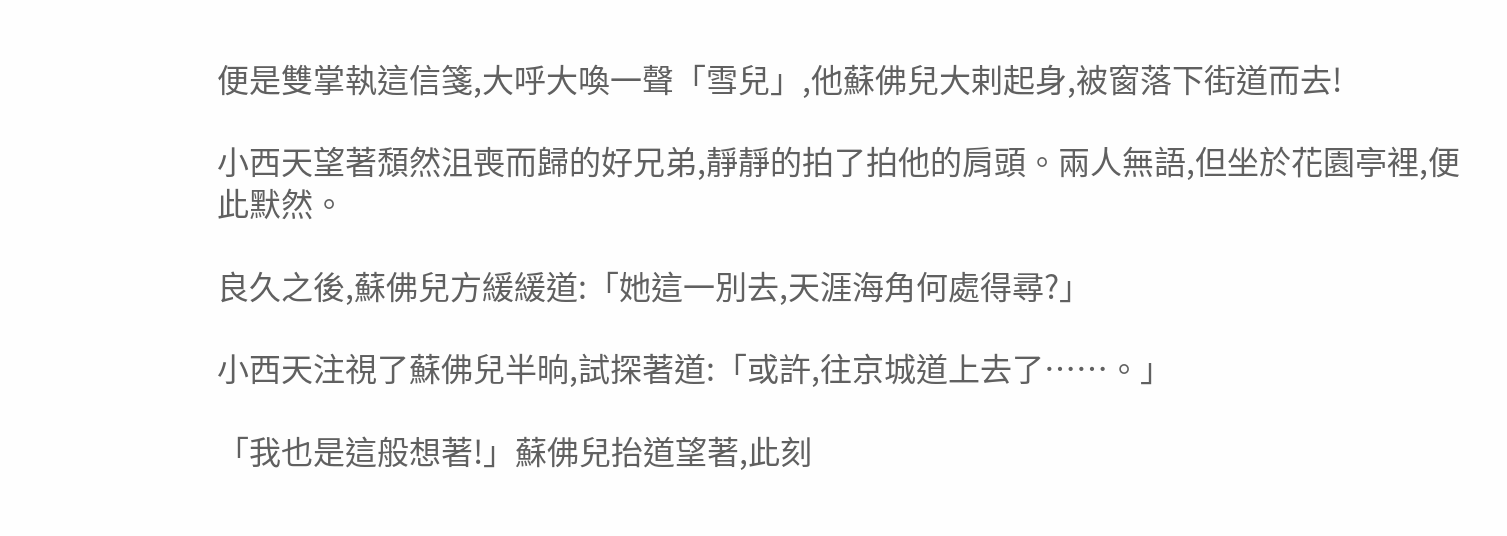便是雙掌執這信箋,大呼大喚一聲「雪兒」,他蘇佛兒大剌起身,被窗落下街道而去!

小西天望著頹然沮喪而歸的好兄弟,靜靜的拍了拍他的肩頭。兩人無語,但坐於花園亭裡,便此默然。

良久之後,蘇佛兒方緩緩道:「她這一別去,天涯海角何處得尋?」

小西天注視了蘇佛兒半晌,試探著道:「或許,往京城道上去了……。」

「我也是這般想著!」蘇佛兒抬道望著,此刻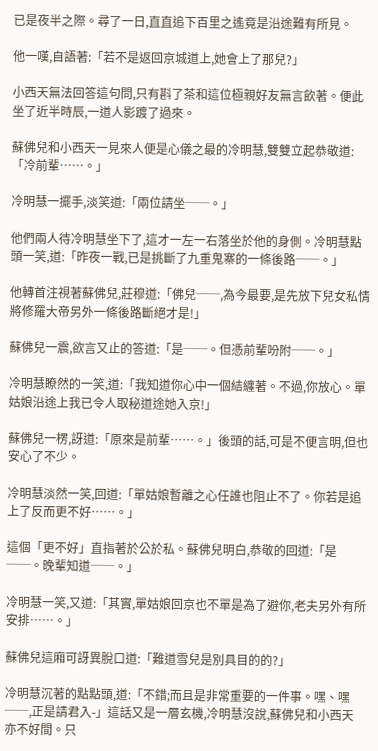已是夜半之際。尋了一日,直直追下百里之遙竟是沿途難有所見。

他一嘆,自語著:「若不是返回京城道上,她會上了那兒?」

小西天無法回答這句問,只有斟了茶和這位極親好友無言飲著。便此坐了近半時辰,一道人影踱了過來。

蘇佛兒和小西天一見來人便是心儀之最的冷明慧,雙雙立起恭敬道:「冷前輩……。」

冷明慧一擺手,淡笑道:「兩位請坐──。」

他們兩人待冷明慧坐下了,這才一左一右落坐於他的身側。冷明慧點頭一笑,道:「昨夜一戰,已是挑斷了九重鬼寨的一條後路──。」

他轉首注視著蘇佛兒,莊穆道:「佛兒──,為今最要,是先放下兒女私情將修羅大帝另外一條後路斷絕才是!」

蘇佛兒一震,欲言又止的答道:「是──。但憑前輩吩附──。」

冷明慧瞭然的一笑,道:「我知道你心中一個結纏著。不過,你放心。單姑娘沿途上我已令人取秘道途她入京!」

蘇佛兒一楞,訝道:「原來是前輩……。」後頭的話,可是不便言明,但也安心了不少。

冷明慧淡然一笑,回道:「單姑娘暫離之心任誰也阻止不了。你若是追上了反而更不好……。」

這個「更不好」直指著於公於私。蘇佛兒明白,恭敬的回道:「是──。晚輩知道──。」

冷明慧一笑,又道:「其實,單姑娘回京也不單是為了避你,老夫另外有所安排……。」

蘇佛兒這廂可訝異脫口道:「難道雪兒是別具目的的?」

冷明慧沉著的點點頭,道:「不錯;而且是非常重要的一件事。嘿、嘿──,正是請君入-」這話又是一層玄機,冷明慧沒說,蘇佛兒和小西天亦不好間。只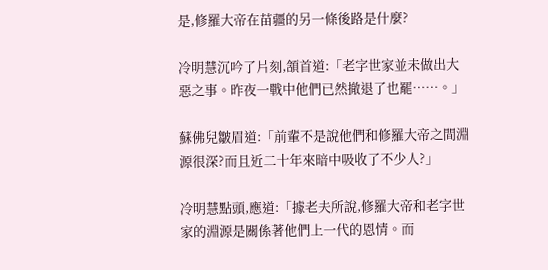是,修羅大帝在苗疆的另一條後路是什麼?

冷明慧沉吟了片刻,頷首道:「老字世家並未做出大惡之事。昨夜一戰中他們已然撤退了也罷……。」

蘇佛兒皺眉道:「前輩不是說他們和修羅大帝之間淵源很深?而且近二十年來暗中吸收了不少人?」

冷明慧點頭,應道:「據老夫所說,修羅大帝和老字世家的淵源是關係著他們上一代的恩情。而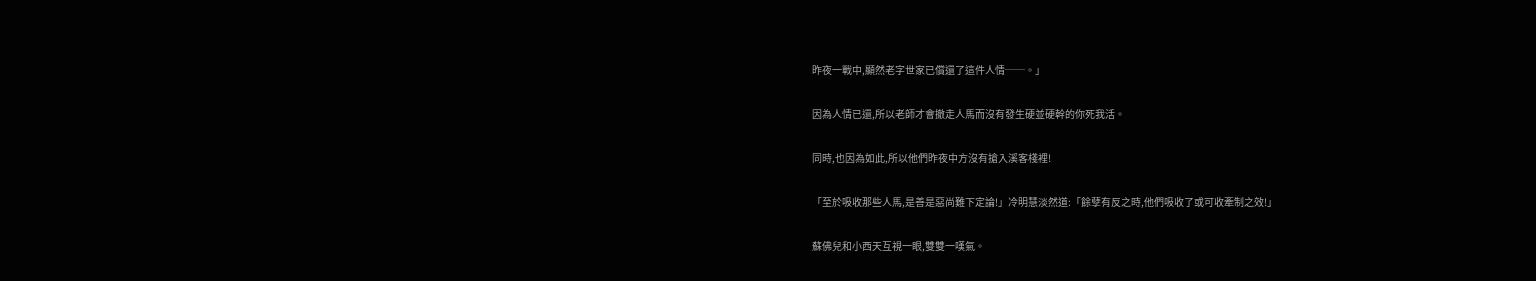昨夜一戰中,顯然老字世家已償還了這件人情──。」

因為人情已還,所以老師才會撤走人馬而沒有發生硬並硬幹的你死我活。

同時,也因為如此,所以他們昨夜中方沒有搶入溪客棧裡!

「至於吸收那些人馬,是善是惡尚難下定論!」冷明慧淡然道:「餘孽有反之時,他們吸收了或可收牽制之效!」

蘇佛兒和小西天互視一眼,雙雙一嘆氣。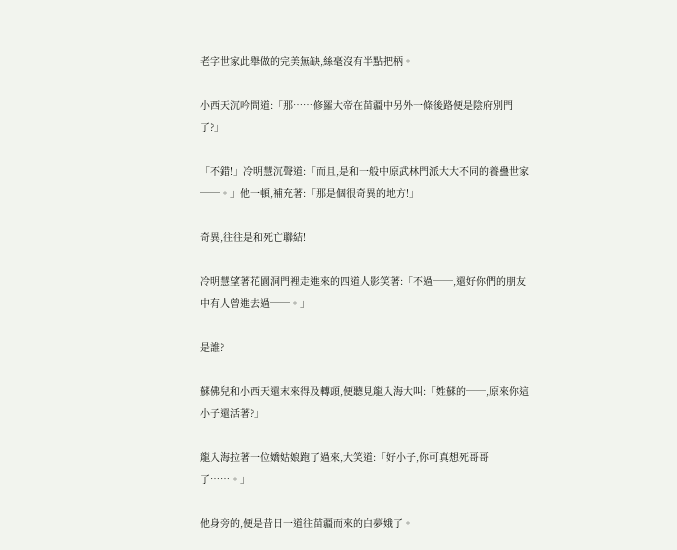老字世家此舉做的完美無缺,絲毫沒有半點把柄。

小西天沉吟問道:「那……修羅大帝在苗疆中另外一條後路便是陰府別門了?」

「不錯!」冷明慧沉聲道:「而且,是和一般中原武林門派大大不同的養蠱世家──。」他一頓,補充著:「那是個很奇異的地方!」

奇異,往往是和死亡聯結!

冷明慧望著花園洞門裡走進來的四道人影笑著:「不過──,還好你們的朋友中有人曾進去過──。」

是誰?

蘇佛兒和小西天還末來得及轉頭,便聽見龍入海大叫:「姓蘇的──,原來你這小子還活著?」

龍入海拉著一位嬌姑娘跑了過來,大笑道:「好小子,你可真想死哥哥了……。」

他身旁的,便是昔日一道往苗疆而來的白夢娥了。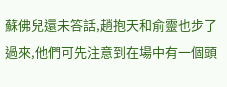蘇佛兒還未答話,趙抱天和俞靈也步了過來,他們可先注意到在場中有一個頭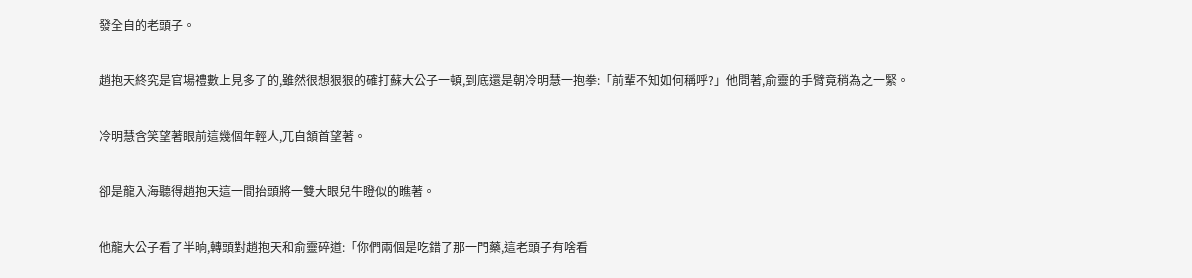發全自的老頭子。

趙抱天終究是官場禮數上見多了的,雖然很想狠狠的確打蘇大公子一頓,到底還是朝冷明慧一抱拳:「前輩不知如何稱呼?」他問著,俞靈的手臂竟稍為之一緊。

冷明慧含笑望著眼前這幾個年輕人,兀自頷首望著。

卻是龍入海聽得趙抱天這一間抬頭將一雙大眼兒牛瞪似的瞧著。

他龍大公子看了半晌,轉頭對趙抱天和俞靈碎道:「你們兩個是吃錯了那一門藥,這老頭子有啥看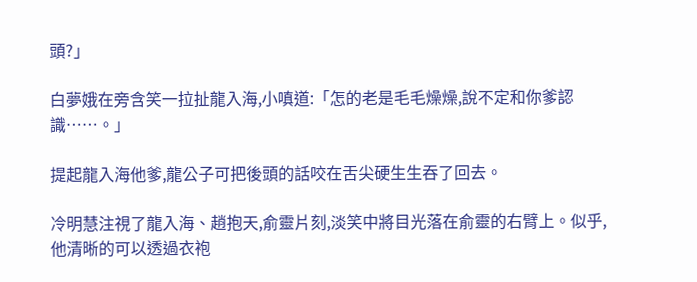頭?」

白夢娥在旁含笑一拉扯龍入海,小嗔道:「怎的老是毛毛燥燥,說不定和你爹認識……。」

提起龍入海他爹,龍公子可把後頭的話咬在舌尖硬生生吞了回去。

冷明慧注視了龍入海、趙抱天,俞靈片刻,淡笑中將目光落在俞靈的右臂上。似乎,他清晰的可以透過衣袍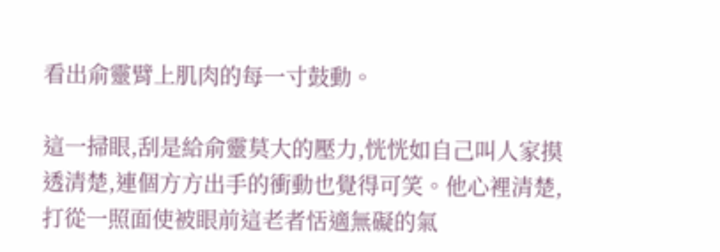看出俞靈臂上肌肉的每一寸鼓動。

這一掃眼,刮是給俞靈莫大的壓力,恍恍如自己叫人家摸透清楚,連個方方出手的衝動也覺得可笑。他心裡清楚,打從一照面使被眼前這老者恬適無礙的氣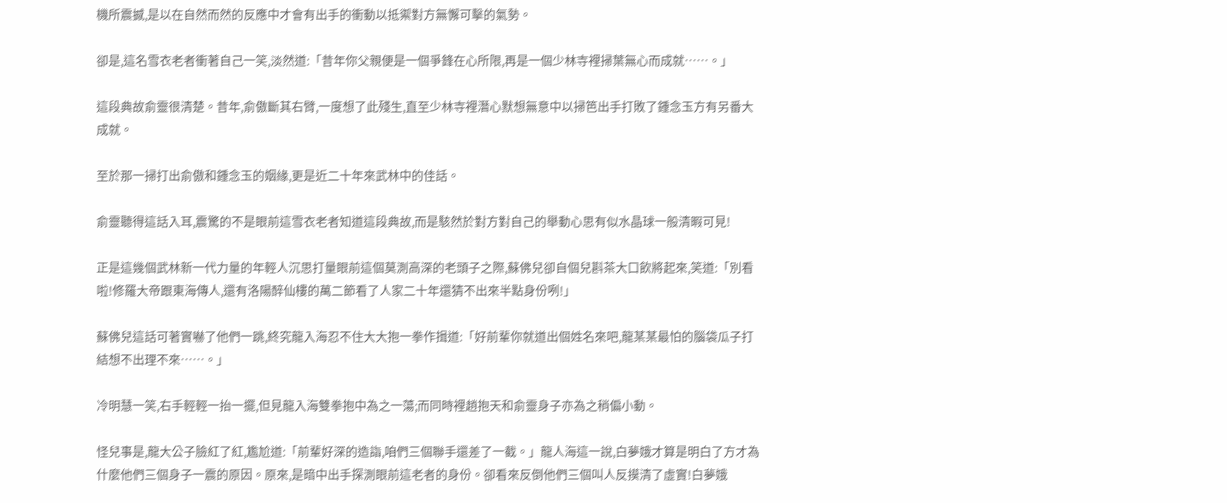機所震撼,是以在自然而然的反應中才會有出手的衝動以抵禦對方無懈可擊的氣勢。

卻是,這名雪衣老者衝著自己一笑,淡然道:「昔年你父親便是一個爭鋒在心所限,再是一個少林寺裡掃葉無心而成就……。」

這段典故俞靈很清楚。昔年,俞傲斷其右臂,一度想了此殘生,直至少林寺裡潛心默想無意中以掃笆出手打敗了鍾念玉方有另番大成就。

至於那一掃打出俞傲和鍾念玉的姻緣,更是近二十年來武林中的佳話。

俞靈聽得這話入耳,震驚的不是眼前這雪衣老者知道這段典故,而是駭然於對方對自己的舉動心思有似水晶球一般清暇可見!

正是這幾個武林新一代力量的年輕人沉思打量眼前這個莫測高深的老頭子之際,蘇佛兒卻自個兒斟茶大口飲將起來,笑道:「別看啦!修羅大帝跟東海傳人,還有洛陽醉仙樓的萬二節看了人家二十年還猜不出來半點身份咧!」

蘇佛兒這話可著實嚇了他們一跳,終究龍入海忍不住大大抱一拳作揖道:「好前輩你就道出個姓名來吧,龍某某最怕的腦袋瓜子打結想不出理不來……。」

冷明慧一笑,右手輕輕一抬一擺,但見龍入海雙拳抱中為之一蕩;而同時裡趙抱天和俞靈身子亦為之稍偏小動。

怪兒事是,龍大公子臉紅了紅,尷尬道:「前輩好深的造詣,咱們三個聯手還差了一截。」龍人海這一說,白夢娥才算是明白了方才為什麼他們三個身子一震的原因。原來,是暗中出手探測眼前這老者的身份。卻看來反倒他們三個叫人反摸清了虛實!白夢娥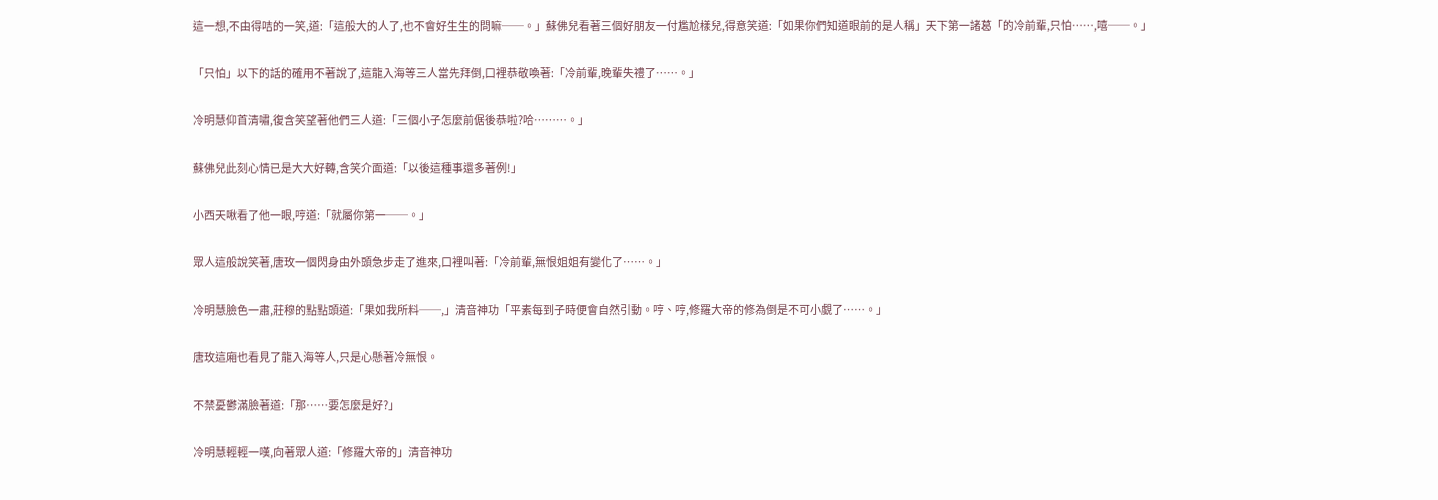這一想,不由得咭的一笑,道:「這般大的人了,也不會好生生的問嘛──。」蘇佛兒看著三個好朋友一付尷尬樣兒,得意笑道:「如果你們知道眼前的是人稱」天下第一諸葛「的冷前輩,只怕……,嘻──。」

「只怕」以下的話的確用不著說了,這龍入海等三人當先拜倒,口裡恭敬喚著:「冷前輩,晚輩失禮了……。」

冷明慧仰首清嘯,復含笑望著他們三人道:「三個小子怎麼前倨後恭啦?哈………。」

蘇佛兒此刻心情已是大大好轉,含笑介面道:「以後這種事還多著例!」

小西天啾看了他一眼,哼道:「就屬你第一──。」

眾人這般說笑著,唐玫一個閃身由外頭急步走了進來,口裡叫著:「冷前輩,無恨姐姐有變化了……。」

冷明慧臉色一肅,莊穆的點點頭道:「果如我所料──,」清音神功「平素每到子時便會自然引動。哼、哼,修羅大帝的修為倒是不可小覷了……。」

唐玫這廂也看見了龍入海等人,只是心懸著冷無恨。

不禁憂鬱滿臉著道:「那……要怎麼是好?」

冷明慧輕輕一嘆,向著眾人道:「修羅大帝的」清音神功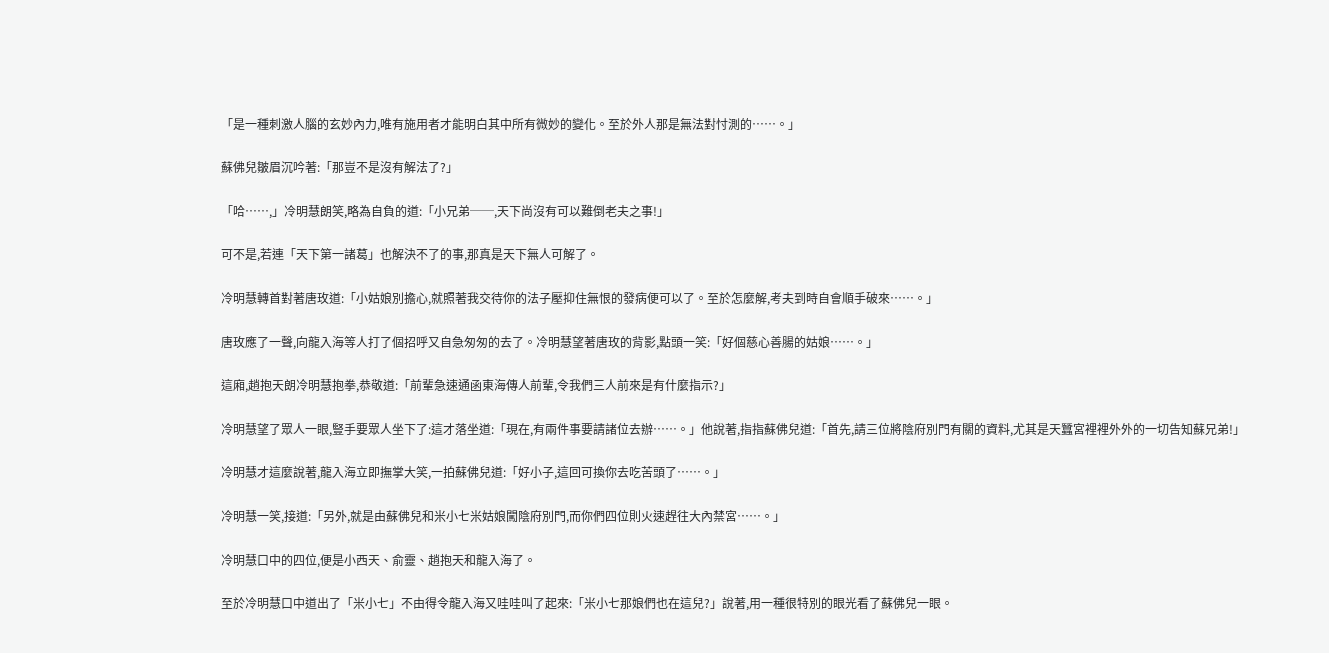「是一種刺激人腦的玄妙內力,唯有施用者才能明白其中所有微妙的變化。至於外人那是無法對忖測的……。」

蘇佛兒皺眉沉吟著:「那豈不是沒有解法了?」

「哈……,」冷明慧朗笑,略為自負的道:「小兄弟──,天下尚沒有可以難倒老夫之事!」

可不是,若連「天下第一諸葛」也解決不了的事,那真是天下無人可解了。

冷明慧轉首對著唐玫道:「小姑娘別擔心,就照著我交待你的法子壓抑住無恨的發病便可以了。至於怎麼解,考夫到時自會順手破來……。」

唐玫應了一聲,向龍入海等人打了個招呼又自急匆匆的去了。冷明慧望著唐玫的背影,點頭一笑:「好個慈心善腸的姑娘……。」

這廂,趙抱天朗冷明慧抱拳,恭敬道:「前輩急速通函東海傳人前輩,令我們三人前來是有什麼指示?」

冷明慧望了眾人一眼,豎手要眾人坐下了:這才落坐道:「現在,有兩件事要請諸位去辦……。」他說著,指指蘇佛兒道:「首先,請三位將陰府別門有關的資料,尤其是天蠶宮裡裡外外的一切告知蘇兄弟!」

冷明慧才這麼說著,龍入海立即撫掌大笑,一拍蘇佛兒道:「好小子,這回可換你去吃苦頭了……。」

冷明慧一笑,接道:「另外,就是由蘇佛兒和米小七米姑娘闖陰府別門,而你們四位則火速趕往大內禁宮……。」

冷明慧口中的四位,便是小西天、俞靈、趙抱天和龍入海了。

至於冷明慧口中道出了「米小七」不由得令龍入海又哇哇叫了起來:「米小七那娘們也在這兒?」說著,用一種很特別的眼光看了蘇佛兒一眼。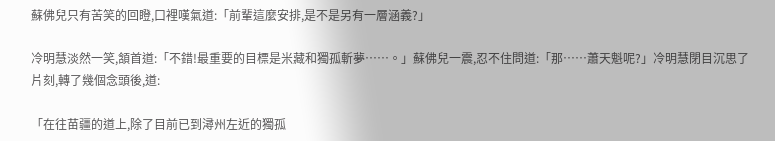蘇佛兒只有苦笑的回瞪,口裡嘆氣道:「前輩這麼安排,是不是另有一層涵義?」

冷明慧淡然一笑,頷首道:「不錯!最重要的目標是米藏和獨孤斬夢……。」蘇佛兒一震,忍不住問道:「那……蕭天魁呢?」冷明慧閉目沉思了片刻,轉了幾個念頭後,道:

「在往苗疆的道上,除了目前已到潯州左近的獨孤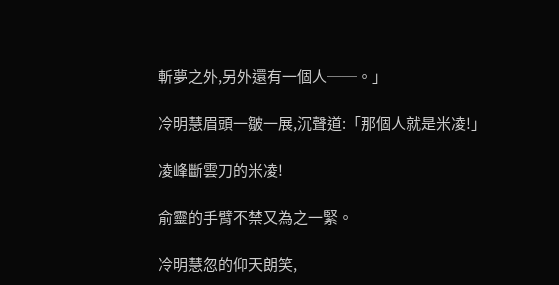斬夢之外,另外還有一個人──。」

冷明慧眉頭一皺一展,沉聲道:「那個人就是米凌!」

凌峰斷雲刀的米凌!

俞靈的手臂不禁又為之一緊。

冷明慧忽的仰天朗笑,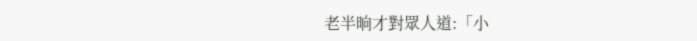老半晌才對眾人道:「小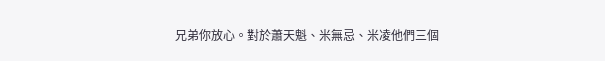兄弟你放心。對於蕭天魁、米無忌、米凌他們三個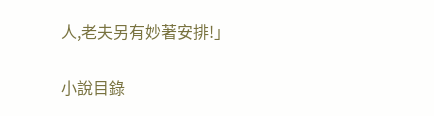人,老夫另有妙著安排!」

小說目錄